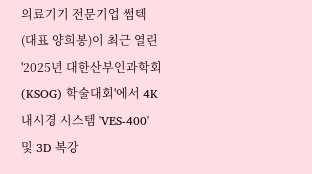의료기기 전문기업 썸텍(대표 양희봉)이 최근 열린 '2025년 대한산부인과학회(KSOG) 학술대회'에서 4K 내시경 시스템 'VES-400' 및 3D 복강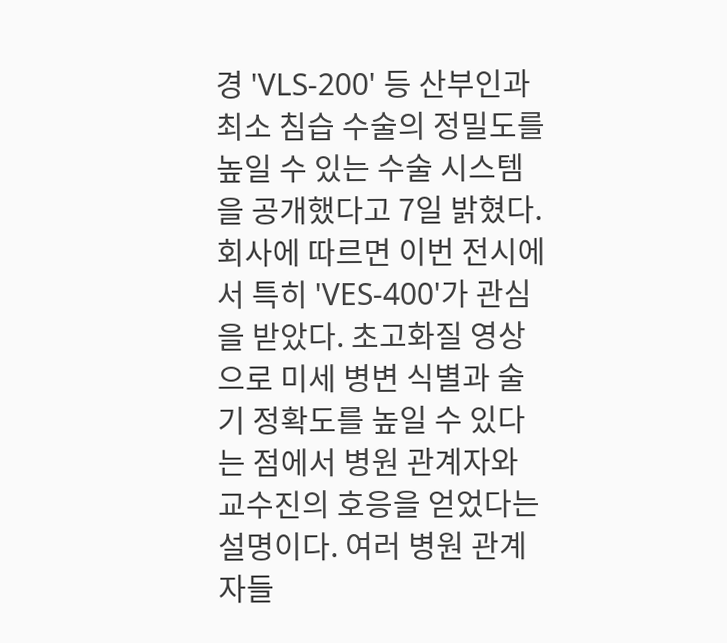경 'VLS-200' 등 산부인과 최소 침습 수술의 정밀도를 높일 수 있는 수술 시스템을 공개했다고 7일 밝혔다.
회사에 따르면 이번 전시에서 특히 'VES-400'가 관심을 받았다. 초고화질 영상으로 미세 병변 식별과 술기 정확도를 높일 수 있다는 점에서 병원 관계자와 교수진의 호응을 얻었다는 설명이다. 여러 병원 관계자들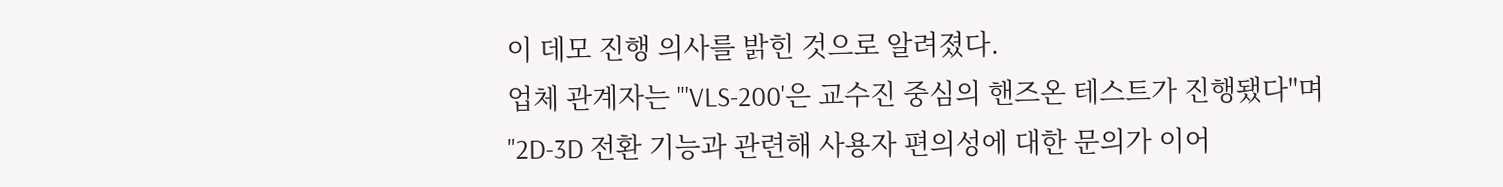이 데모 진행 의사를 밝힌 것으로 알려졌다.
업체 관계자는 "'VLS-200'은 교수진 중심의 핸즈온 테스트가 진행됐다"며 "2D-3D 전환 기능과 관련해 사용자 편의성에 대한 문의가 이어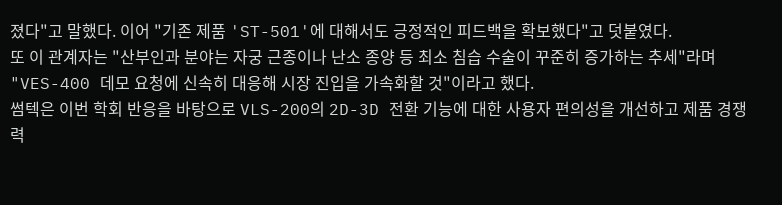졌다"고 말했다. 이어 "기존 제품 'ST-501'에 대해서도 긍정적인 피드백을 확보했다"고 덧붙였다.
또 이 관계자는 "산부인과 분야는 자궁 근종이나 난소 종양 등 최소 침습 수술이 꾸준히 증가하는 추세"라며 "VES-400 데모 요청에 신속히 대응해 시장 진입을 가속화할 것"이라고 했다.
썸텍은 이번 학회 반응을 바탕으로 VLS-200의 2D-3D 전환 기능에 대한 사용자 편의성을 개선하고 제품 경쟁력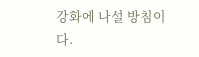강화에 나설 방침이다.